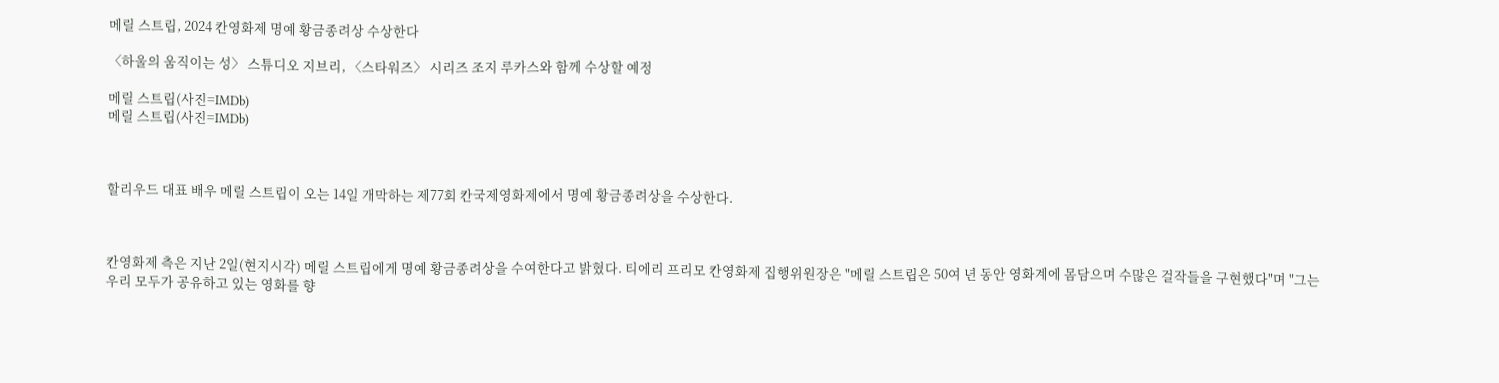메릴 스트립, 2024 칸영화제 명예 황금종려상 수상한다

〈하울의 움직이는 성〉 스튜디오 지브리, 〈스타워즈〉 시리즈 조지 루카스와 함께 수상할 예정

메릴 스트립(사진=IMDb)
메릴 스트립(사진=IMDb)



할리우드 대표 배우 메릴 스트립이 오는 14일 개막하는 제77회 칸국제영화제에서 명예 황금종려상을 수상한다.



칸영화제 측은 지난 2일(현지시각) 메릴 스트립에게 명예 황금종려상을 수여한다고 밝혔다. 티에리 프리모 칸영화제 집행위원장은 "메릴 스트립은 50여 년 동안 영화계에 몸담으며 수많은 걸작들을 구현했다"며 "그는 우리 모두가 공유하고 있는 영화를 향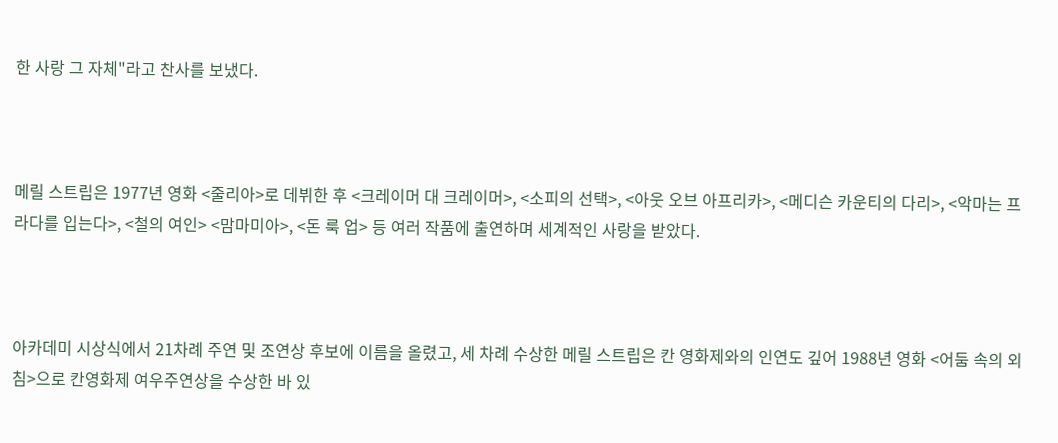한 사랑 그 자체"라고 찬사를 보냈다.



메릴 스트립은 1977년 영화 <줄리아>로 데뷔한 후 <크레이머 대 크레이머>, <소피의 선택>, <아웃 오브 아프리카>, <메디슨 카운티의 다리>, <악마는 프라다를 입는다>, <철의 여인> <맘마미아>, <돈 룩 업> 등 여러 작품에 출연하며 세계적인 사랑을 받았다.



아카데미 시상식에서 21차례 주연 및 조연상 후보에 이름을 올렸고, 세 차례 수상한 메릴 스트립은 칸 영화제와의 인연도 깊어 1988년 영화 <어둠 속의 외침>으로 칸영화제 여우주연상을 수상한 바 있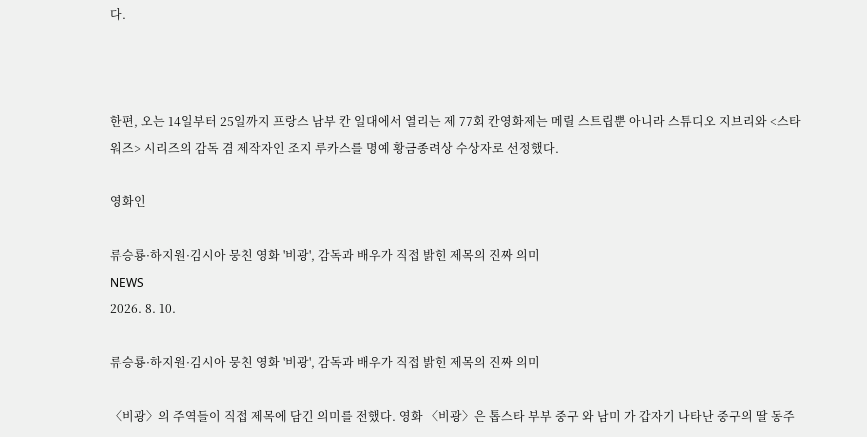다.



한편, 오는 14일부터 25일까지 프랑스 남부 칸 일대에서 열리는 제 77회 칸영화제는 메릴 스트립뿐 아니라 스튜디오 지브리와 <스타워즈> 시리즈의 감독 겸 제작자인 조지 루카스를 명예 황금종려상 수상자로 선정했다.

영화인

류승룡·하지원·김시아 뭉친 영화 '비광', 감독과 배우가 직접 밝힌 제목의 진짜 의미
NEWS
2026. 8. 10.

류승룡·하지원·김시아 뭉친 영화 '비광', 감독과 배우가 직접 밝힌 제목의 진짜 의미

〈비광〉의 주역들이 직접 제목에 담긴 의미를 전했다. 영화 〈비광〉은 톱스타 부부 중구 와 남미 가 갑자기 나타난 중구의 딸 동주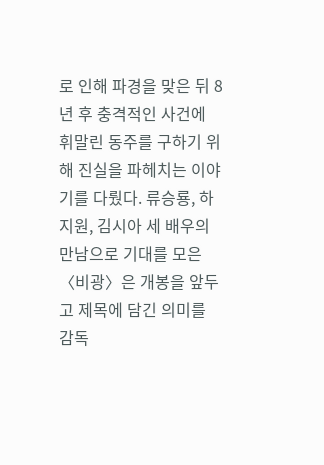로 인해 파경을 맞은 뒤 8년 후 충격적인 사건에 휘말린 동주를 구하기 위해 진실을 파헤치는 이야기를 다뤘다. 류승룡, 하지원, 김시아 세 배우의 만남으로 기대를 모은 〈비광〉은 개봉을 앞두고 제목에 담긴 의미를 감독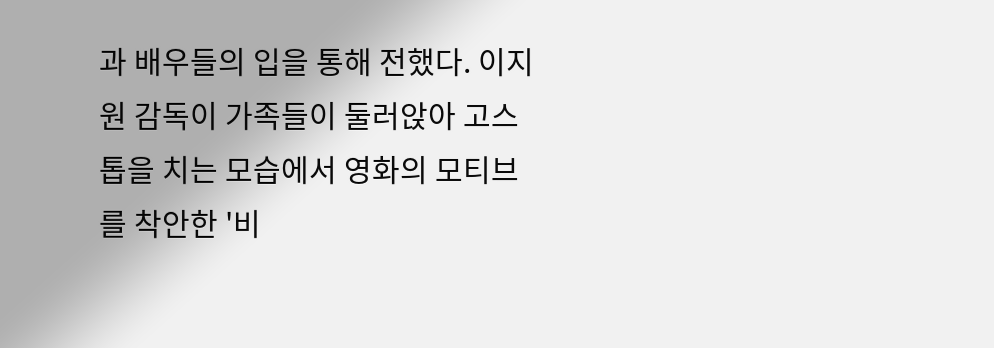과 배우들의 입을 통해 전했다. 이지원 감독이 가족들이 둘러앉아 고스톱을 치는 모습에서 영화의 모티브를 착안한 '비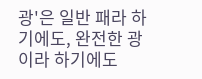광'은 일반 패라 하기에도, 완전한 광이라 하기에도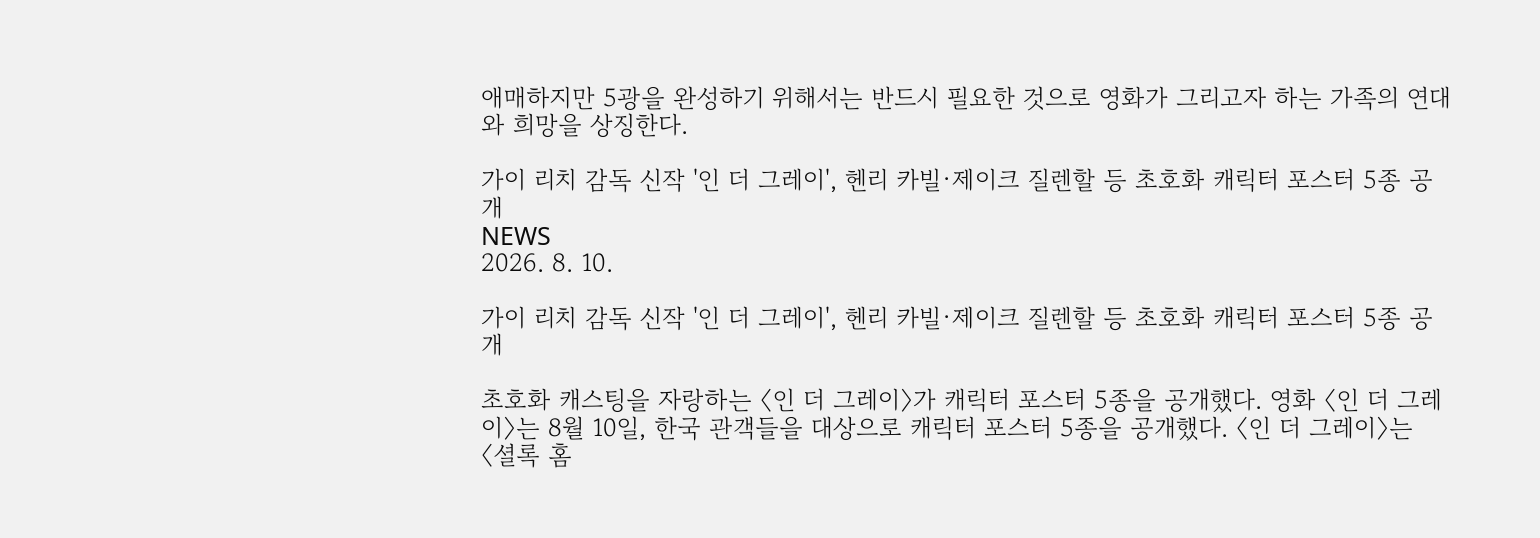애매하지만 5광을 완성하기 위해서는 반드시 필요한 것으로 영화가 그리고자 하는 가족의 연대와 희망을 상징한다.

가이 리치 감독 신작 '인 더 그레이', 헨리 카빌·제이크 질렌할 등 초호화 캐릭터 포스터 5종 공개
NEWS
2026. 8. 10.

가이 리치 감독 신작 '인 더 그레이', 헨리 카빌·제이크 질렌할 등 초호화 캐릭터 포스터 5종 공개

초호화 캐스팅을 자랑하는 〈인 더 그레이〉가 캐릭터 포스터 5종을 공개했다. 영화 〈인 더 그레이〉는 8월 10일, 한국 관객들을 대상으로 캐릭터 포스터 5종을 공개했다. 〈인 더 그레이〉는 〈셜록 홈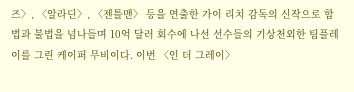즈〉, 〈알라딘〉, 〈젠틀맨〉 등을 연출한 가이 리치 감독의 신작으로 합법과 불법을 넘나들며 10억 달러 회수에 나선 선수들의 기상천외한 팀플레이를 그린 케이퍼 무비이다. 이번 〈인 더 그레이〉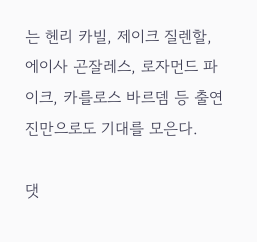는 헨리 카빌, 제이크 질렌할, 에이사 곤잘레스, 로자먼드 파이크, 카를로스 바르뎀 등 출연진만으로도 기대를 모은다.

댓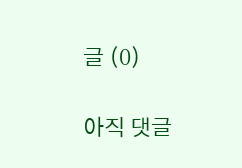글 (0)

아직 댓글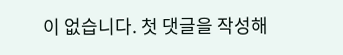이 없습니다. 첫 댓글을 작성해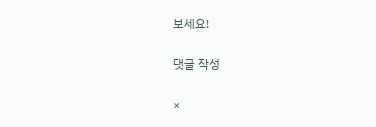보세요!

댓글 작성

×